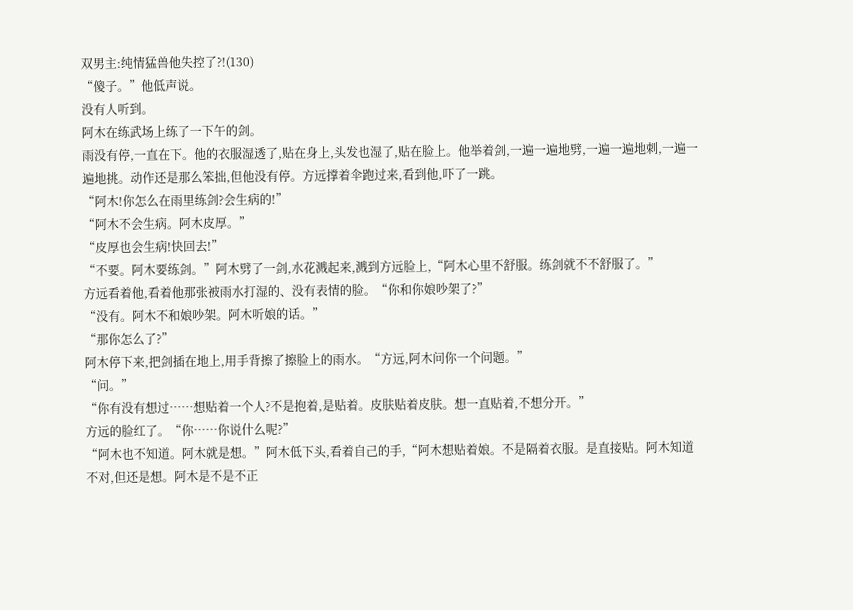双男主:纯情猛兽他失控了?!(130)
“傻子。”他低声说。
没有人听到。
阿木在练武场上练了一下午的剑。
雨没有停,一直在下。他的衣服湿透了,贴在身上,头发也湿了,贴在脸上。他举着剑,一遍一遍地劈,一遍一遍地刺,一遍一遍地挑。动作还是那么笨拙,但他没有停。方远撑着伞跑过来,看到他,吓了一跳。
“阿木!你怎么在雨里练剑?会生病的!”
“阿木不会生病。阿木皮厚。”
“皮厚也会生病!快回去!”
“不要。阿木要练剑。”阿木劈了一剑,水花溅起来,溅到方远脸上,“阿木心里不舒服。练剑就不不舒服了。”
方远看着他,看着他那张被雨水打湿的、没有表情的脸。“你和你娘吵架了?”
“没有。阿木不和娘吵架。阿木听娘的话。”
“那你怎么了?”
阿木停下来,把剑插在地上,用手背擦了擦脸上的雨水。“方远,阿木问你一个问题。”
“问。”
“你有没有想过……想贴着一个人?不是抱着,是贴着。皮肤贴着皮肤。想一直贴着,不想分开。”
方远的脸红了。“你……你说什么呢?”
“阿木也不知道。阿木就是想。”阿木低下头,看着自己的手,“阿木想贴着娘。不是隔着衣服。是直接贴。阿木知道不对,但还是想。阿木是不是不正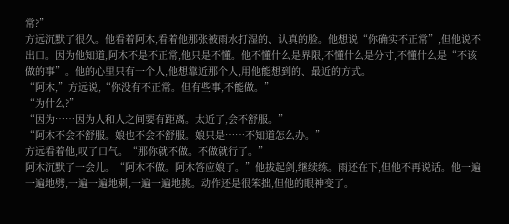常?”
方远沉默了很久。他看着阿木,看着他那张被雨水打湿的、认真的脸。他想说“你确实不正常”,但他说不出口。因为他知道,阿木不是不正常,他只是不懂。他不懂什么是界限,不懂什么是分寸,不懂什么是“不该做的事”。他的心里只有一个人,他想靠近那个人,用他能想到的、最近的方式。
“阿木,”方远说,“你没有不正常。但有些事,不能做。”
“为什么?”
“因为……因为人和人之间要有距离。太近了,会不舒服。”
“阿木不会不舒服。娘也不会不舒服。娘只是……不知道怎么办。”
方远看着他,叹了口气。“那你就不做。不做就行了。”
阿木沉默了一会儿。“阿木不做。阿木答应娘了。”他拔起剑,继续练。雨还在下,但他不再说话。他一遍一遍地劈,一遍一遍地刺,一遍一遍地挑。动作还是很笨拙,但他的眼神变了。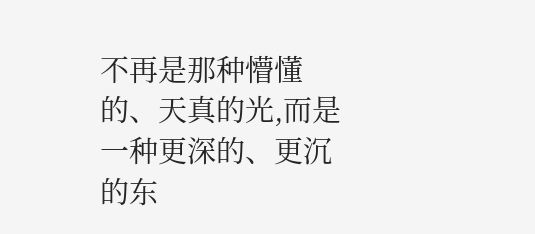不再是那种懵懂的、天真的光,而是一种更深的、更沉的东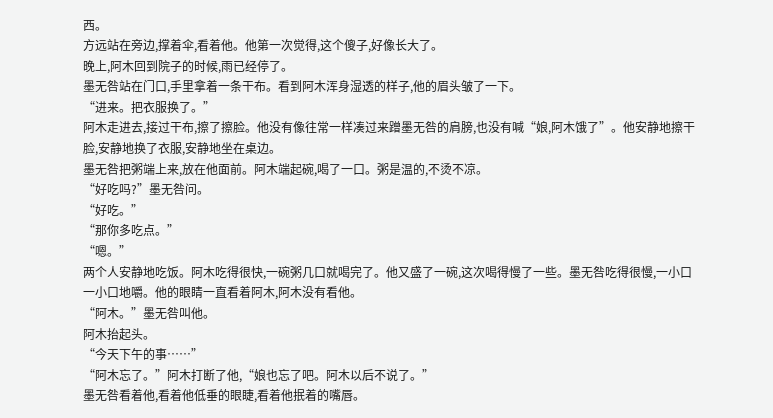西。
方远站在旁边,撑着伞,看着他。他第一次觉得,这个傻子,好像长大了。
晚上,阿木回到院子的时候,雨已经停了。
墨无咎站在门口,手里拿着一条干布。看到阿木浑身湿透的样子,他的眉头皱了一下。
“进来。把衣服换了。”
阿木走进去,接过干布,擦了擦脸。他没有像往常一样凑过来蹭墨无咎的肩膀,也没有喊“娘,阿木饿了”。他安静地擦干脸,安静地换了衣服,安静地坐在桌边。
墨无咎把粥端上来,放在他面前。阿木端起碗,喝了一口。粥是温的,不烫不凉。
“好吃吗?”墨无咎问。
“好吃。”
“那你多吃点。”
“嗯。”
两个人安静地吃饭。阿木吃得很快,一碗粥几口就喝完了。他又盛了一碗,这次喝得慢了一些。墨无咎吃得很慢,一小口一小口地嚼。他的眼睛一直看着阿木,阿木没有看他。
“阿木。”墨无咎叫他。
阿木抬起头。
“今天下午的事……”
“阿木忘了。”阿木打断了他,“娘也忘了吧。阿木以后不说了。”
墨无咎看着他,看着他低垂的眼睫,看着他抿着的嘴唇。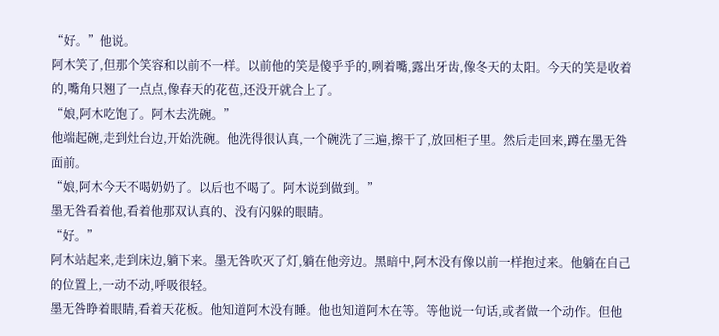“好。”他说。
阿木笑了,但那个笑容和以前不一样。以前他的笑是傻乎乎的,咧着嘴,露出牙齿,像冬天的太阳。今天的笑是收着的,嘴角只翘了一点点,像春天的花苞,还没开就合上了。
“娘,阿木吃饱了。阿木去洗碗。”
他端起碗,走到灶台边,开始洗碗。他洗得很认真,一个碗洗了三遍,擦干了,放回柜子里。然后走回来,蹲在墨无咎面前。
“娘,阿木今天不喝奶奶了。以后也不喝了。阿木说到做到。”
墨无咎看着他,看着他那双认真的、没有闪躲的眼睛。
“好。”
阿木站起来,走到床边,躺下来。墨无咎吹灭了灯,躺在他旁边。黑暗中,阿木没有像以前一样抱过来。他躺在自己的位置上,一动不动,呼吸很轻。
墨无咎睁着眼睛,看着天花板。他知道阿木没有睡。他也知道阿木在等。等他说一句话,或者做一个动作。但他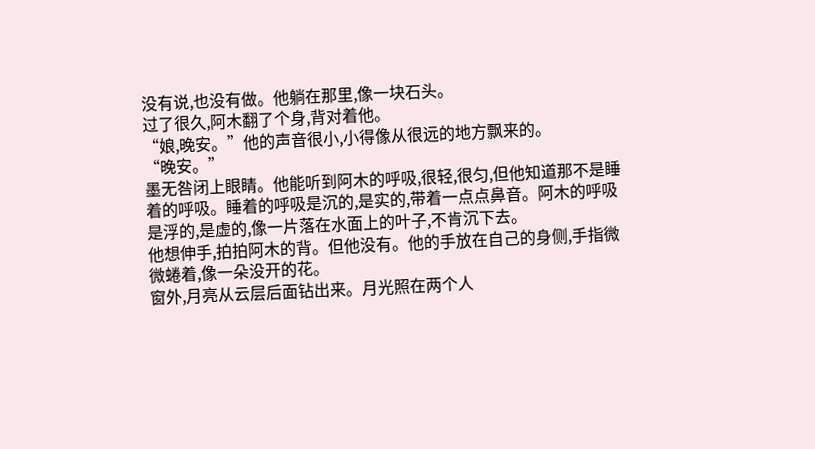没有说,也没有做。他躺在那里,像一块石头。
过了很久,阿木翻了个身,背对着他。
“娘,晚安。”他的声音很小,小得像从很远的地方飘来的。
“晚安。”
墨无咎闭上眼睛。他能听到阿木的呼吸,很轻,很匀,但他知道那不是睡着的呼吸。睡着的呼吸是沉的,是实的,带着一点点鼻音。阿木的呼吸是浮的,是虚的,像一片落在水面上的叶子,不肯沉下去。
他想伸手,拍拍阿木的背。但他没有。他的手放在自己的身侧,手指微微蜷着,像一朵没开的花。
窗外,月亮从云层后面钻出来。月光照在两个人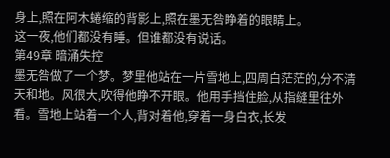身上,照在阿木蜷缩的背影上,照在墨无咎睁着的眼睛上。
这一夜,他们都没有睡。但谁都没有说话。
第49章 暗涌失控
墨无咎做了一个梦。梦里他站在一片雪地上,四周白茫茫的,分不清天和地。风很大,吹得他睁不开眼。他用手挡住脸,从指缝里往外看。雪地上站着一个人,背对着他,穿着一身白衣,长发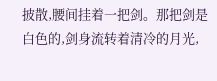披散,腰间挂着一把剑。那把剑是白色的,剑身流转着清冷的月光,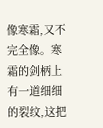像寒霜,又不完全像。寒霜的剑柄上有一道细细的裂纹,这把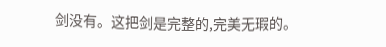剑没有。这把剑是完整的,完美无瑕的。